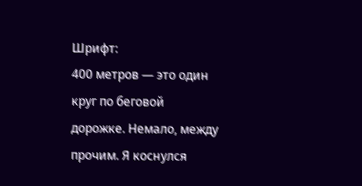Шрифт:
400 метров — это один круг по беговой дорожке. Немало, между прочим. Я коснулся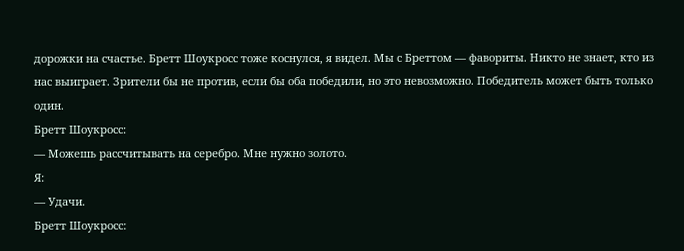дорожки на счастье. Бретт Шоукросс тоже коснулся, я видел. Мы с Бреттом — фавориты. Никто не знает, кто из нас выиграет. Зрители бы не против, если бы оба победили, но это невозможно. Победитель может быть только один.
Бретт Шоукросс:
— Можешь рассчитывать на серебро. Мне нужно золото.
Я:
— Удачи.
Бретт Шоукросс: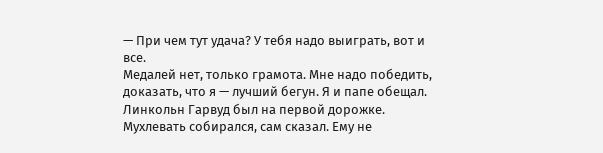— При чем тут удача? У тебя надо выиграть, вот и все.
Медалей нет, только грамота. Мне надо победить, доказать, что я — лучший бегун. Я и папе обещал.
Линкольн Гарвуд был на первой дорожке. Мухлевать собирался, сам сказал. Ему не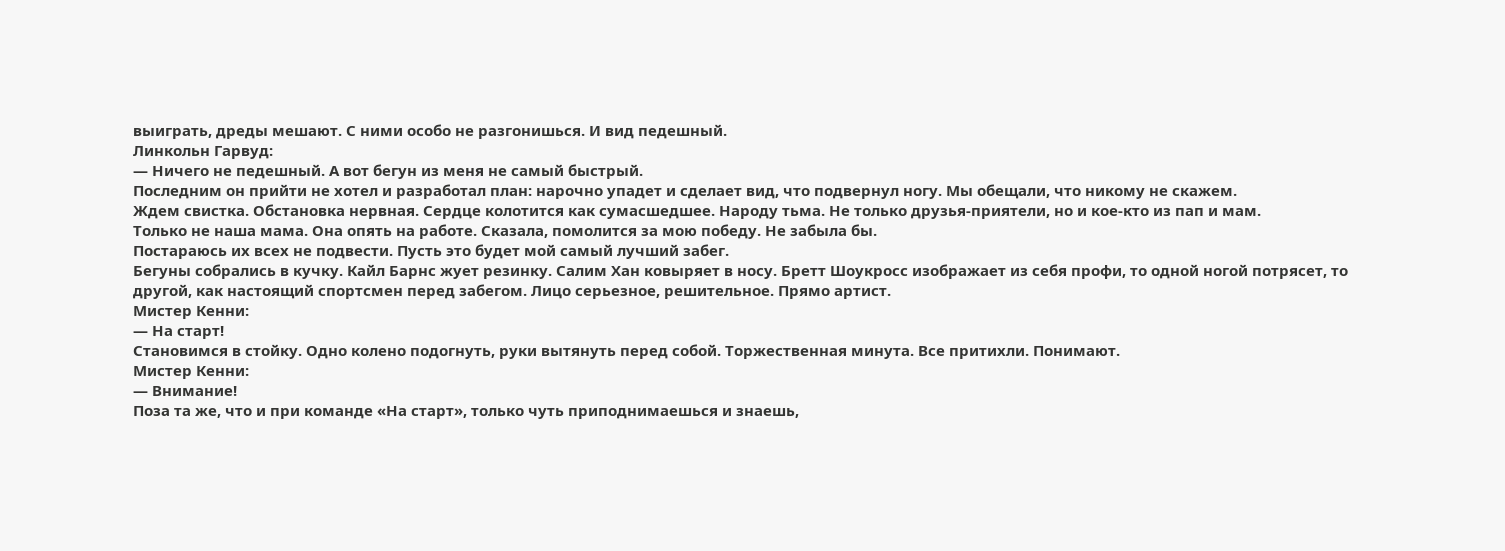выиграть, дреды мешают. С ними особо не разгонишься. И вид педешный.
Линкольн Гарвуд:
— Ничего не педешный. А вот бегун из меня не самый быстрый.
Последним он прийти не хотел и разработал план: нарочно упадет и сделает вид, что подвернул ногу. Мы обещали, что никому не скажем.
Ждем свистка. Обстановка нервная. Сердце колотится как сумасшедшее. Народу тьма. Не только друзья-приятели, но и кое-кто из пап и мам.
Только не наша мама. Она опять на работе. Сказала, помолится за мою победу. Не забыла бы.
Постараюсь их всех не подвести. Пусть это будет мой самый лучший забег.
Бегуны собрались в кучку. Кайл Барнс жует резинку. Салим Хан ковыряет в носу. Бретт Шоукросс изображает из себя профи, то одной ногой потрясет, то другой, как настоящий спортсмен перед забегом. Лицо серьезное, решительное. Прямо артист.
Мистер Кенни:
— На старт!
Становимся в стойку. Одно колено подогнуть, руки вытянуть перед собой. Торжественная минута. Все притихли. Понимают.
Мистер Кенни:
— Внимание!
Поза та же, что и при команде «На старт», только чуть приподнимаешься и знаешь,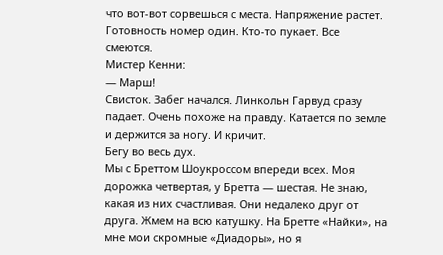что вот-вот сорвешься с места. Напряжение растет. Готовность номер один. Кто-то пукает. Все смеются.
Мистер Кенни:
— Марш!
Свисток. Забег начался. Линкольн Гарвуд сразу падает. Очень похоже на правду. Катается по земле и держится за ногу. И кричит.
Бегу во весь дух.
Мы с Бреттом Шоукроссом впереди всех. Моя дорожка четвертая, у Бретта — шестая. Не знаю, какая из них счастливая. Они недалеко друг от друга. Жмем на всю катушку. На Бретте «Найки», на мне мои скромные «Диадоры», но я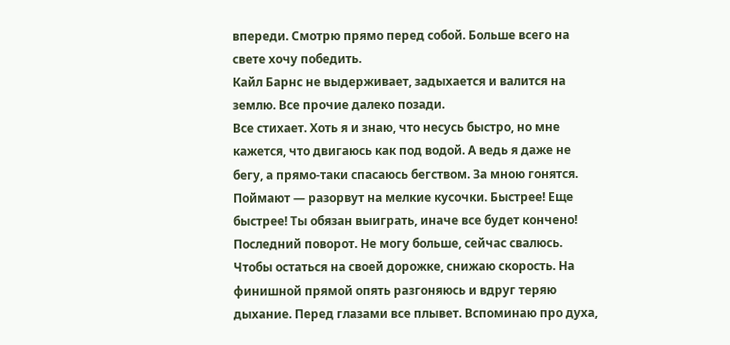впереди. Смотрю прямо перед собой. Больше всего на свете хочу победить.
Кайл Барнс не выдерживает, задыхается и валится на землю. Все прочие далеко позади.
Все стихает. Хоть я и знаю, что несусь быстро, но мне кажется, что двигаюсь как под водой. А ведь я даже не бегу, а прямо-таки спасаюсь бегством. За мною гонятся. Поймают — разорвут на мелкие кусочки. Быстрее! Еще быстрее! Ты обязан выиграть, иначе все будет кончено!
Последний поворот. Не могу больше, сейчас свалюсь. Чтобы остаться на своей дорожке, снижаю скорость. На финишной прямой опять разгоняюсь и вдруг теряю дыхание. Перед глазами все плывет. Вспоминаю про духа,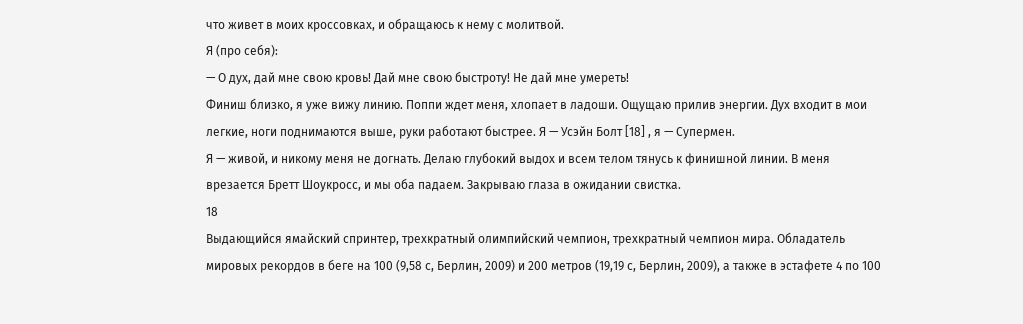что живет в моих кроссовках, и обращаюсь к нему с молитвой.
Я (про себя):
— О дух, дай мне свою кровь! Дай мне свою быстроту! Не дай мне умереть!
Финиш близко, я уже вижу линию. Поппи ждет меня, хлопает в ладоши. Ощущаю прилив энергии. Дух входит в мои легкие, ноги поднимаются выше, руки работают быстрее. Я — Усэйн Болт [18] , я — Супермен.
Я — живой, и никому меня не догнать. Делаю глубокий выдох и всем телом тянусь к финишной линии. В меня врезается Бретт Шоукросс, и мы оба падаем. Закрываю глаза в ожидании свистка.
18
Выдающийся ямайский спринтер, трехкратный олимпийский чемпион, трехкратный чемпион мира. Обладатель мировых рекордов в беге на 100 (9,58 с, Берлин, 2009) и 200 метров (19,19 с, Берлин, 2009), а также в эстафете 4 по 100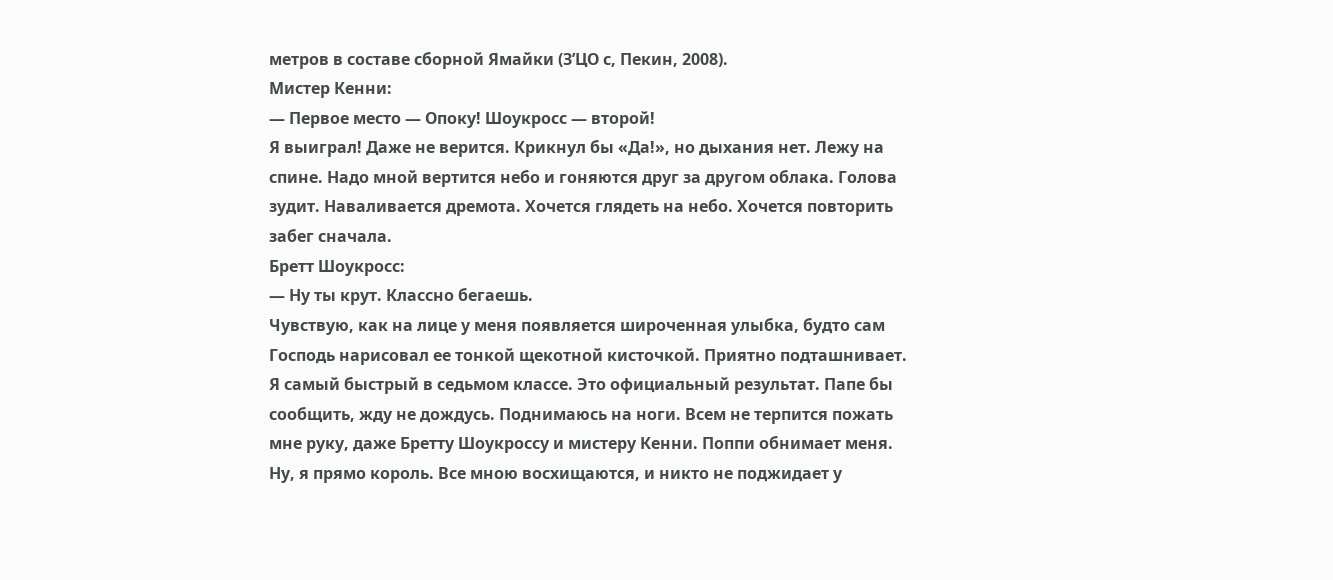метров в составе сборной Ямайки (З’ЦО с, Пекин, 2008).
Мистер Кенни:
— Первое место — Опоку! Шоукросс — второй!
Я выиграл! Даже не верится. Крикнул бы «Да!», но дыхания нет. Лежу на спине. Надо мной вертится небо и гоняются друг за другом облака. Голова зудит. Наваливается дремота. Хочется глядеть на небо. Хочется повторить забег сначала.
Бретт Шоукросс:
— Ну ты крут. Классно бегаешь.
Чувствую, как на лице у меня появляется широченная улыбка, будто сам Господь нарисовал ее тонкой щекотной кисточкой. Приятно подташнивает. Я самый быстрый в седьмом классе. Это официальный результат. Папе бы сообщить, жду не дождусь. Поднимаюсь на ноги. Всем не терпится пожать мне руку, даже Бретту Шоукроссу и мистеру Кенни. Поппи обнимает меня. Ну, я прямо король. Все мною восхищаются, и никто не поджидает у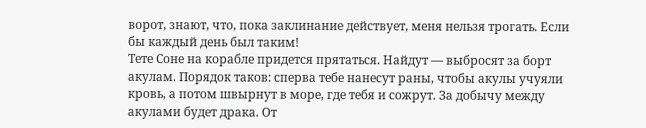ворот, знают, что, пока заклинание действует, меня нельзя трогать. Если бы каждый день был таким!
Тете Соне на корабле придется прятаться. Найдут — выбросят за борт акулам. Порядок таков: сперва тебе нанесут раны, чтобы акулы учуяли кровь, а потом швырнут в море, где тебя и сожрут. За добычу между акулами будет драка. От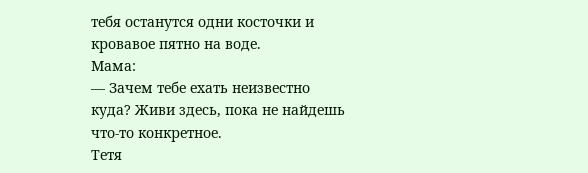тебя останутся одни косточки и кровавое пятно на воде.
Мама:
— Зачем тебе ехать неизвестно куда? Живи здесь, пока не найдешь что-то конкретное.
Тетя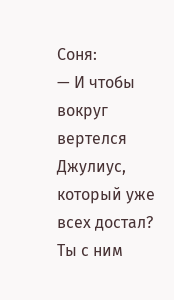Соня:
— И чтобы вокруг вертелся Джулиус, который уже всех достал? Ты с ним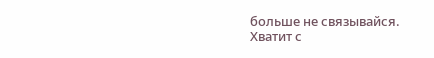больше не связывайся. Хватит с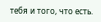тебя и того, что есть.